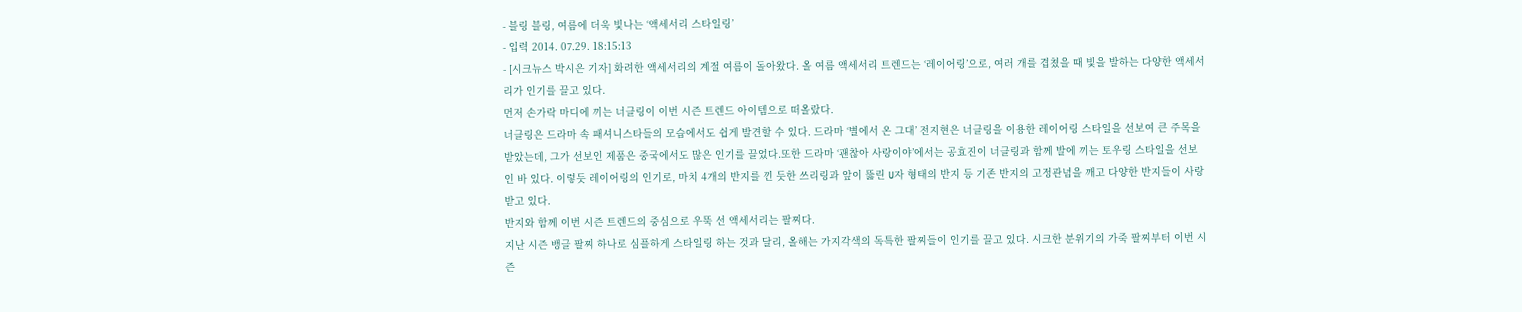- 블링 블링, 여름에 더욱 빛나는 ‘액세서리 스타일링’
- 입력 2014. 07.29. 18:15:13
- [시크뉴스 박시은 기자] 화려한 액세서리의 계절 여름이 돌아왔다. 올 여름 액세서리 트렌드는 ‘레이어링’으로, 여러 개를 겹쳤을 때 빛을 발하는 다양한 액세서리가 인기를 끌고 있다.
먼저 손가락 마디에 끼는 너클링이 이번 시즌 트렌드 아이템으로 떠올랐다.
너클링은 드라마 속 패셔니스타들의 모습에서도 쉽게 발견할 수 있다. 드라마 ‘별에서 온 그대’ 전지현은 너클링을 이용한 레이어링 스타일을 선보여 큰 주목을 받았는데, 그가 선보인 제품은 중국에서도 많은 인기를 끌었다.또한 드라마 ‘괜찮아 사랑이야’에서는 공효진이 너클링과 함께 발에 끼는 토우링 스타일을 선보인 바 있다. 이렇듯 레이어링의 인기로, 마치 4개의 반지를 낀 듯한 쓰리링과 앞이 뚫린 U자 형태의 반지 등 기존 반지의 고정관념을 깨고 다양한 반지들이 사랑받고 있다.
반지와 함께 이번 시즌 트렌드의 중심으로 우뚝 선 액세서리는 팔찌다.
지난 시즌 뱅글 팔찌 하나로 심플하게 스타일링 하는 것과 달리, 올해는 가지각색의 독특한 팔찌들이 인기를 끌고 있다. 시크한 분위기의 가죽 팔찌부터 이번 시즌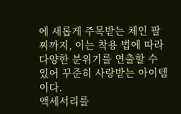에 새롭게 주목받는 체인 팔찌까지, 이는 착용 법에 따라 다양한 분위기를 연출할 수 있어 꾸준히 사랑받는 아이템이다.
액세서리를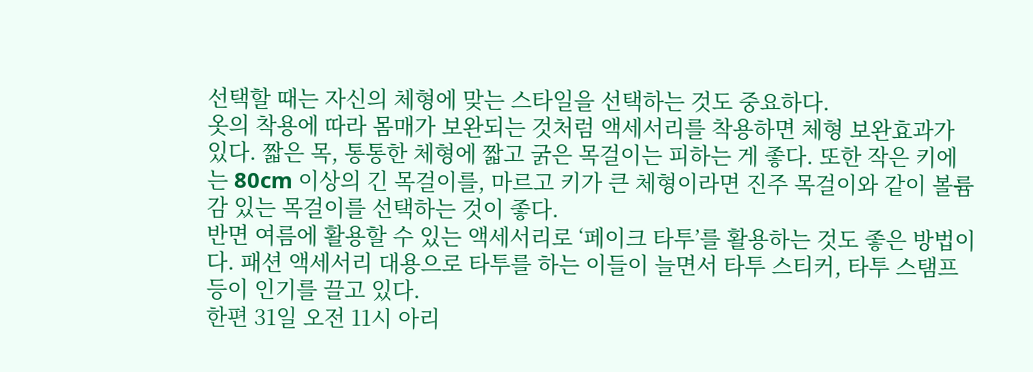선택할 때는 자신의 체형에 맞는 스타일을 선택하는 것도 중요하다.
옷의 착용에 따라 몸매가 보완되는 것처럼 액세서리를 착용하면 체형 보완효과가 있다. 짧은 목, 통통한 체형에 짧고 굵은 목걸이는 피하는 게 좋다. 또한 작은 키에는 80cm 이상의 긴 목걸이를, 마르고 키가 큰 체형이라면 진주 목걸이와 같이 볼륨감 있는 목걸이를 선택하는 것이 좋다.
반면 여름에 활용할 수 있는 액세서리로 ‘페이크 타투’를 활용하는 것도 좋은 방법이다. 패션 액세서리 대용으로 타투를 하는 이들이 늘면서 타투 스티커, 타투 스탬프 등이 인기를 끌고 있다.
한편 31일 오전 11시 아리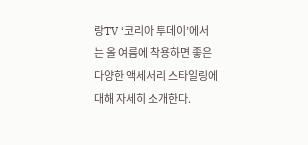랑TV ‘코리아 투데이’에서는 올 여름에 착용하면 좋은 다양한 액세서리 스타일링에 대해 자세히 소개한다.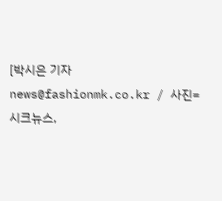[박시은 기자 news@fashionmk.co.kr / 사진=시크뉴스,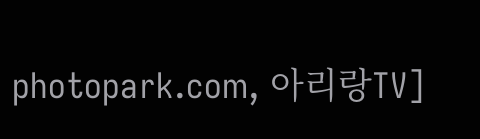photopark.com, 아리랑TV]